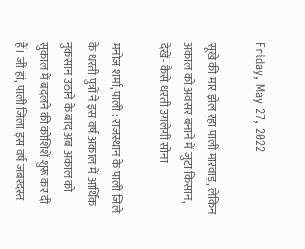Friday, May 27, 2022

सूखे की मार झेल रहा पाली मारवाड़, लेकिन अकाल को अवसर बनाने में जुटा किसान, देखें- कैसे धरती उगलेगी सोना

मनोज शर्मा, पाली : राजस्थान के पाली जिले के धरती पुत्रों ने इस वर्ष अकाल में आर्थिक नुकसान उठाने के बाद अब अकाल को सुकाल में बदलने की कोशिशें शुरू कर दी हैं। जी हां, पाली जिला इस वर्ष जबरदस्त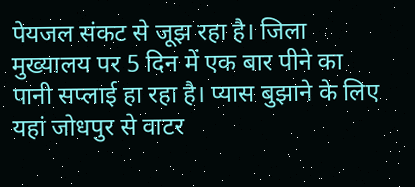पेयजल संकट से जूझ रहा है। जिला मुख्यालय पर 5 दिन में एक बार पीने का पानी सप्लाई हा रहा है। प्यास बुझाने के लिए यहां जोधपुर से वाटर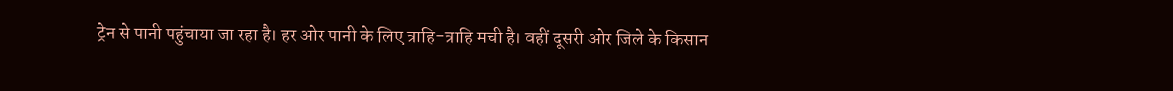ट्रेन से पानी पहुंचाया जा रहा है। हर ओर पानी के लिए त्राहि-त्राहि मची है। वहीं दूसरी ओर जिले के किसान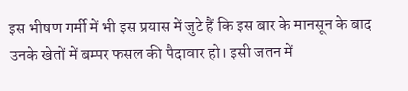इस भीषण गर्मी में भी इस प्रयास में जुटे हैं कि इस बार के मानसून के बाद उनके खेतों में बम्पर फसल की पैदावार हो। इसी जतन में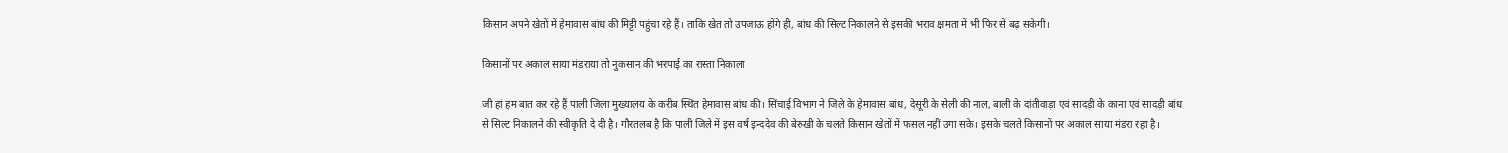किसान अपने खेतों में हेमावास बांध की मिट्टी पहुंचा रहे हैं। ताकि खेत तो उपजाऊ होंगे ही, बांध की सिल्ट निकालने से इसकी भराव क्षमता में भी फिर से बढ़ सकेगी।

किसानों पर अकाल साया मंडराया तो नुकसान की भरपाई का रास्ता निकाला

जी हां हम बात कर रहे हैं पाली जिला मुख्यालय के करीब स्थित हेमावास बांध की। सिंचाई विभाग ने जिले के हेमावास बांध, देसूरी के सेली की नाल, बाली के दांतीवाड़ा एवं सादड़ी के काना एवं सादड़ी बांध से सिल्ट निकालने की स्वीकृति दे दी है। गौरतलब है कि पाली जिले में इस वर्ष इन्ददेव की बेरुखी के चलते किसान खेतों में फसल नहीं उगा सके। इसके चलते किसानों पर अकाल साया मंडरा रहा है।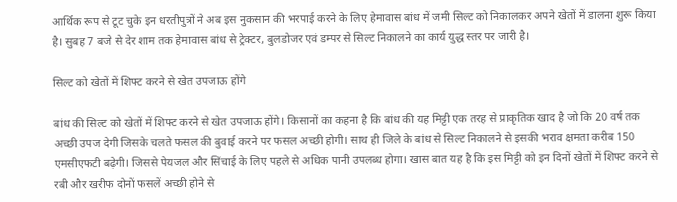आर्थिक रूप से टूट चुके इन धरतीपुत्रों ने अब इस नुकसान की भरपाई करने के लिए हेमावास बांध में जमी सिल्ट को निकालकर अपने खेतों में डालना शुरू किया है। सुबह 7 बजे से देर शाम तक हेमावास बांध से ट्रेक्टर, बुलडोजर एवं डम्पर से सिल्ट निकालने का कार्य युद्ध स्तर पर जारी है।

सिल्ट को खेतों में शिफ्ट करने से खेत उपजाऊ होंगे

बांध की सिल्ट को खेतों में शिफ्ट करने से खेत उपजाऊ होंगे। किसानों का कहना है कि बांध की यह मिट्टी एक तरह से प्राकृतिक खाद है जो कि 20 वर्ष तक अच्छी उपज देगी जिसके चलते फसल की बुवाई करने पर फसल अच्छी होगी। साथ ही जिले के बांध से सिल्ट निकालने से इसकी भराव क्षमता करीब 150 एमसीएफटी बढ़ेगी। जिससे पेयजल और सिंचाई के लिए पहले से अधिक पानी उपलब्ध होगा। खास बात यह है कि इस मिट्टी को इन दिनों खेतों में शिफ्ट करने से रबी और खरीफ दोनों फसलें अच्छी होने से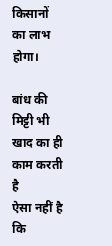किसानों का लाभ होगा।

बांध की मिट्टी भी खाद का ही काम करती है
ऐसा नहीं है कि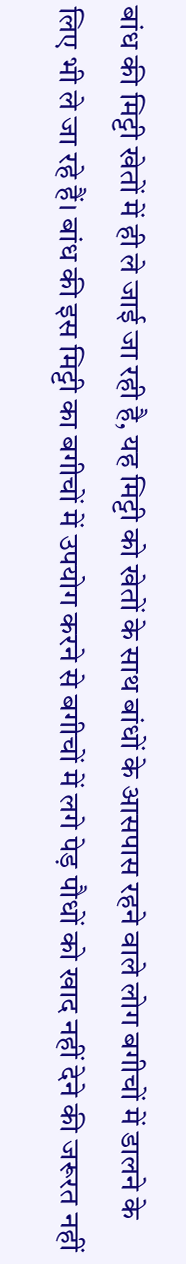बांध की मिट्टी खेतों में ही ले जाई जा रही है, यह मिट्टी को खेतों के साथ बांधों के आसपास रहने वाले लोग बगीचों में डालने के लिए भी ले जा रहे हैं। बांध की इस मिट्टी का बगीचों में उपयोग करने से बगीचों में लगे पेड़ पौधों को खाद नहीं देने की जरूरत नहीं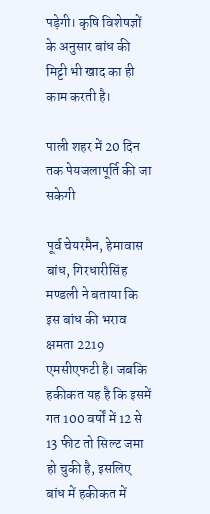पड़ेगी। कृषि विशेषज्ञों के अनुसार बांध की मिट्टी भी खाद का ही काम करती है।

पाली शहर में 20 दिन तक पेयजलापूर्ति की जा सकेगी

पूर्व चेयरमैन, हेमावास बांध, गिरधारीसिंह मण्डली ने बताया कि इस बांध की भराव क्षमता 2219 एमसीएफटी है। जबकि हकीकत यह है कि इसमें गत 100 वर्षों में 12 से 13 फीट तो सिल्ट जमा हो चुकी है, इसलिए बांध में हकीकत में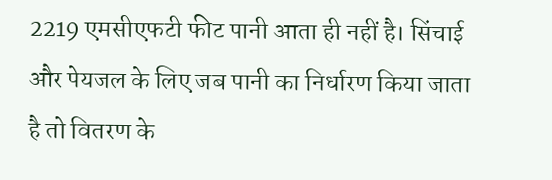2219 एमसीएफटी फीट पानी आता ही नहीं है। सिंचाई और पेयजल के लिए जब पानी का निर्धारण किया जाता है तो वितरण के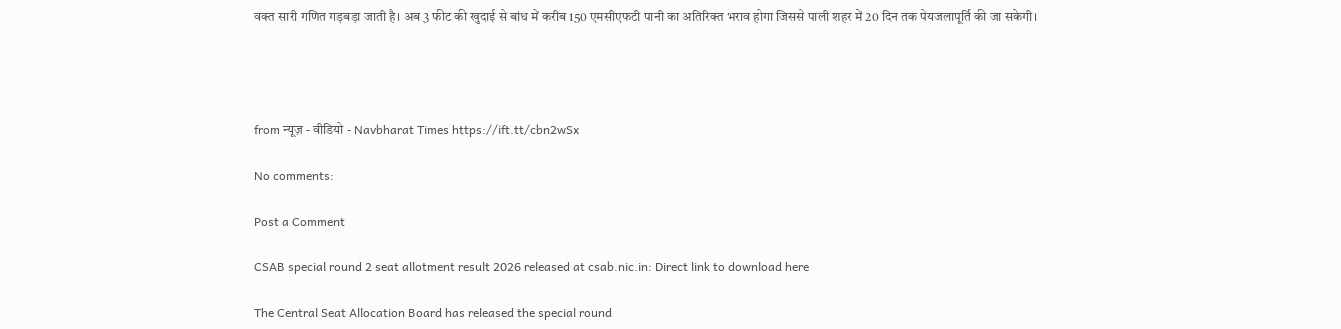वक्त सारी गणित गड़बड़ा जाती है। अब 3 फीट की खुदाई से बांध में करीब 150 एमसीएफटी पानी का अतिरिक्त भराव होगा जिससे पाली शहर में 20 दिन तक पेयजलापूर्ति की जा सकेगी।




from न्यूज़ - वीडियो - Navbharat Times https://ift.tt/cbn2wSx

No comments:

Post a Comment

CSAB special round 2 seat allotment result 2026 released at csab.nic.in: Direct link to download here

The Central Seat Allocation Board has released the special round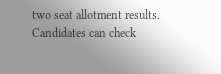two seat allotment results. Candidates can check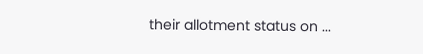their allotment status on ...